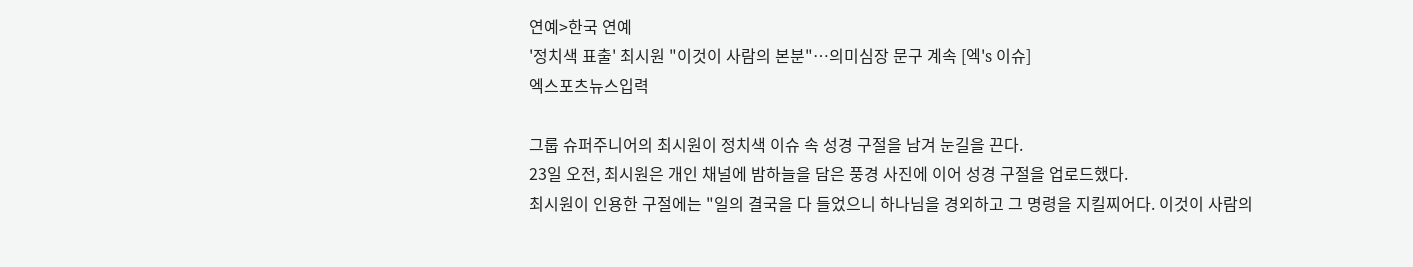연예>한국 연예
'정치색 표출' 최시원 "이것이 사람의 본분"…의미심장 문구 계속 [엑's 이슈]
엑스포츠뉴스입력

그룹 슈퍼주니어의 최시원이 정치색 이슈 속 성경 구절을 남겨 눈길을 끈다.
23일 오전, 최시원은 개인 채널에 밤하늘을 담은 풍경 사진에 이어 성경 구절을 업로드했다.
최시원이 인용한 구절에는 "일의 결국을 다 들었으니 하나님을 경외하고 그 명령을 지킬찌어다. 이것이 사람의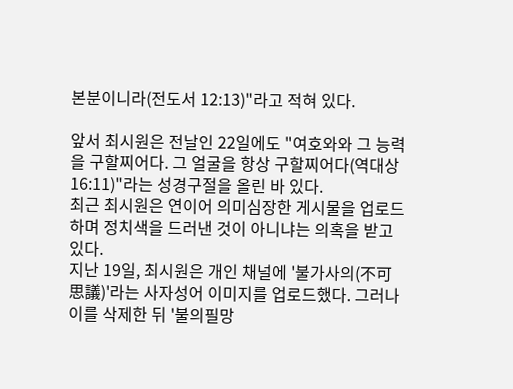본분이니라(전도서 12:13)"라고 적혀 있다.

앞서 최시원은 전날인 22일에도 "여호와와 그 능력을 구할찌어다. 그 얼굴을 항상 구할찌어다(역대상 16:11)"라는 성경구절을 올린 바 있다.
최근 최시원은 연이어 의미심장한 게시물을 업로드하며 정치색을 드러낸 것이 아니냐는 의혹을 받고 있다.
지난 19일, 최시원은 개인 채널에 '불가사의(不可思議)'라는 사자성어 이미지를 업로드했다. 그러나 이를 삭제한 뒤 '불의필망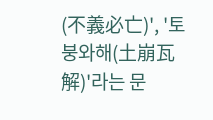(不義必亡)', '토붕와해(土崩瓦解)'라는 문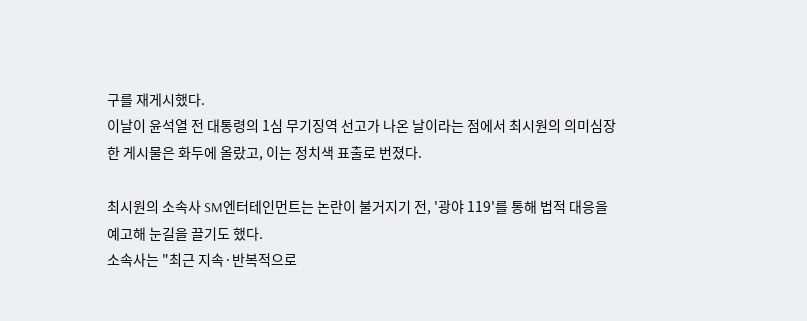구를 재게시했다.
이날이 윤석열 전 대통령의 1심 무기징역 선고가 나온 날이라는 점에서 최시원의 의미심장한 게시물은 화두에 올랐고, 이는 정치색 표출로 번졌다.

최시원의 소속사 SM엔터테인먼트는 논란이 불거지기 전, '광야 119'를 통해 법적 대응을 예고해 눈길을 끌기도 했다.
소속사는 "최근 지속·반복적으로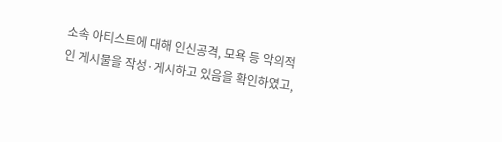소속 아티스트에 대해 인신공격, 모욕 등 악의적인 게시물을 작성·게시하고 있음을 확인하였고,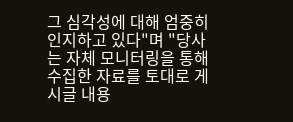그 심각성에 대해 엄중히 인지하고 있다"며 "당사는 자체 모니터링을 통해 수집한 자료를 토대로 게시글 내용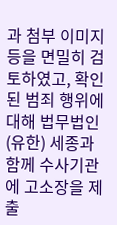과 첨부 이미지 등을 면밀히 검토하였고, 확인된 범죄 행위에 대해 법무법인(유한) 세종과 함께 수사기관에 고소장을 제출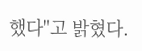했다"고 밝혔다.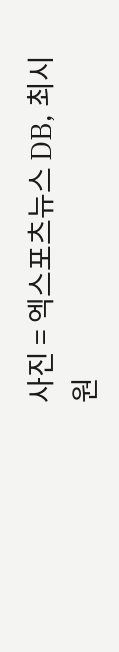사진 = 엑스포츠뉴스 DB, 최시원